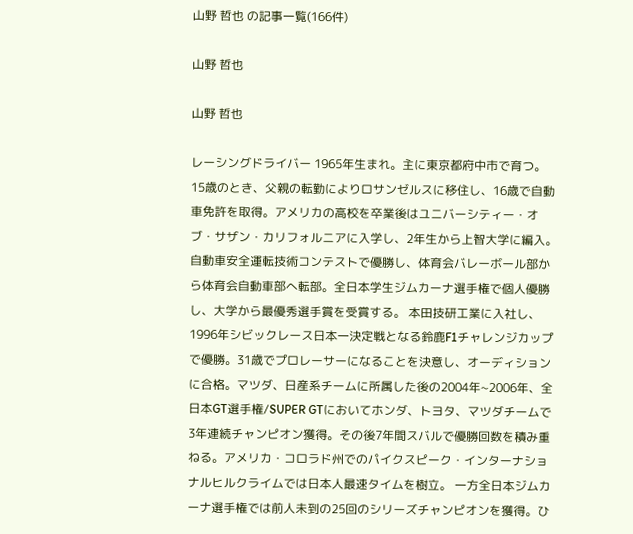山野 哲也 の記事一覧(166件)

山野 哲也

山野 哲也

レーシングドライバー 1965年生まれ。主に東京都府中市で育つ。15歳のとき、父親の転勤によりロサンゼルスに移住し、16歳で自動車免許を取得。アメリカの高校を卒業後はユニバーシティー・オブ・サザン・カリフォルニアに入学し、2年生から上智大学に編入。自動車安全運転技術コンテストで優勝し、体育会バレーボール部から体育会自動車部へ転部。全日本学生ジムカーナ選手権で個人優勝し、大学から最優秀選手賞を受賞する。 本田技研工業に入社し、1996年シビックレース日本一決定戦となる鈴鹿F1チャレンジカップで優勝。31歳でプロレーサーになることを決意し、オーディションに合格。マツダ、日産系チームに所属した後の2004年~2006年、全日本GT選手権/SUPER GTにおいてホンダ、トヨタ、マツダチームで3年連続チャンピオン獲得。その後7年間スバルで優勝回数を積み重ねる。アメリカ・コロラド州でのパイクスピーク・インターナショナルヒルクライムでは日本人最速タイムを樹立。 一方全日本ジムカーナ選手権では前人未到の25回のシリーズチャンピオンを獲得。ひ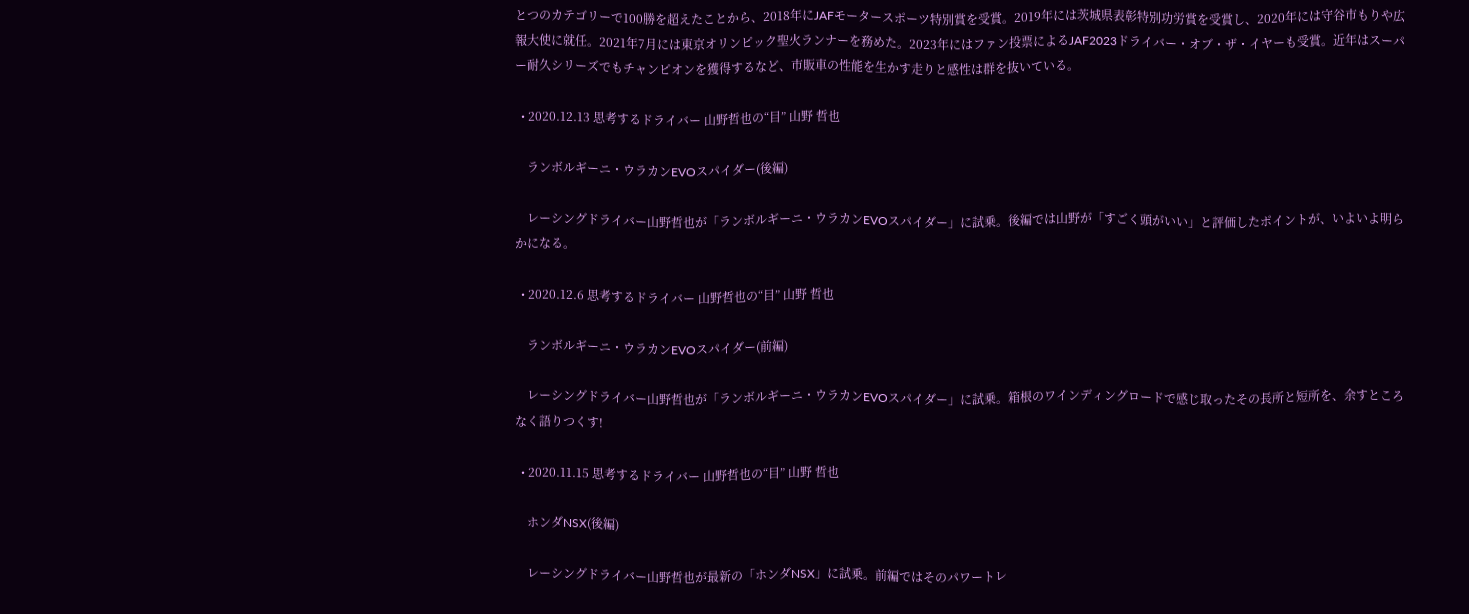とつのカテゴリーで100勝を超えたことから、2018年にJAFモータースポーツ特別賞を受賞。2019年には茨城県表彰特別功労賞を受賞し、2020年には守谷市もりや広報大使に就任。2021年7月には東京オリンピック聖火ランナーを務めた。2023年にはファン投票によるJAF2023ドライバー・オブ・ザ・イヤーも受賞。近年はスーパー耐久シリーズでもチャンピオンを獲得するなど、市販車の性能を生かす走りと感性は群を抜いている。

  • 2020.12.13 思考するドライバー 山野哲也の“目” 山野 哲也

    ランボルギーニ・ウラカンEVOスパイダー(後編)

    レーシングドライバー山野哲也が「ランボルギーニ・ウラカンEVOスパイダー」に試乗。後編では山野が「すごく頭がいい」と評価したポイントが、いよいよ明らかになる。

  • 2020.12.6 思考するドライバー 山野哲也の“目” 山野 哲也

    ランボルギーニ・ウラカンEVOスパイダー(前編)

    レーシングドライバー山野哲也が「ランボルギーニ・ウラカンEVOスパイダー」に試乗。箱根のワインディングロードで感じ取ったその長所と短所を、余すところなく語りつくす!

  • 2020.11.15 思考するドライバー 山野哲也の“目” 山野 哲也

    ホンダNSX(後編)

    レーシングドライバー山野哲也が最新の「ホンダNSX」に試乗。前編ではそのパワートレ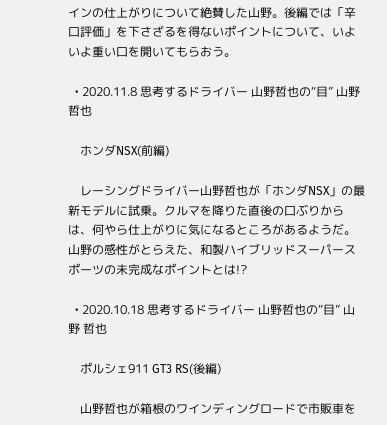インの仕上がりについて絶賛した山野。後編では「辛口評価」を下さざるを得ないポイントについて、いよいよ重い口を開いてもらおう。

  • 2020.11.8 思考するドライバー 山野哲也の“目” 山野 哲也

    ホンダNSX(前編)

    レーシングドライバー山野哲也が「ホンダNSX」の最新モデルに試乗。クルマを降りた直後の口ぶりからは、何やら仕上がりに気になるところがあるようだ。山野の感性がとらえた、和製ハイブリッドスーパースポーツの未完成なポイントとは!?

  • 2020.10.18 思考するドライバー 山野哲也の“目” 山野 哲也

    ポルシェ911 GT3 RS(後編)

    山野哲也が箱根のワインディングロードで市販車を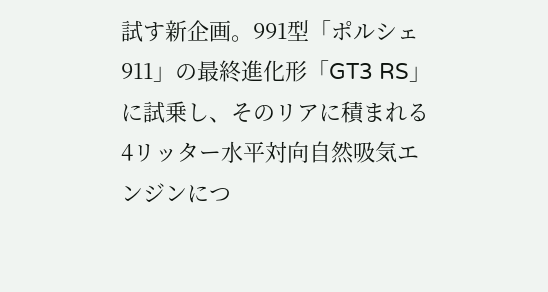試す新企画。991型「ポルシェ911」の最終進化形「GT3 RS」に試乗し、そのリアに積まれる4リッター水平対向自然吸気エンジンにつ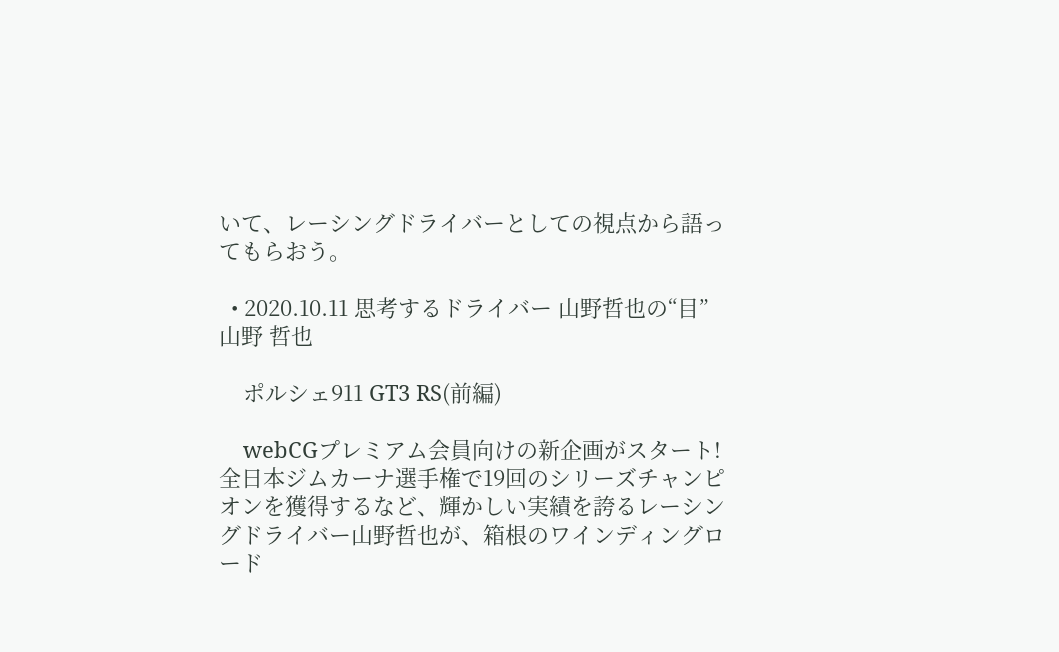いて、レーシングドライバーとしての視点から語ってもらおう。

  • 2020.10.11 思考するドライバー 山野哲也の“目” 山野 哲也

    ポルシェ911 GT3 RS(前編)

    webCGプレミアム会員向けの新企画がスタート! 全日本ジムカーナ選手権で19回のシリーズチャンピオンを獲得するなど、輝かしい実績を誇るレーシングドライバー山野哲也が、箱根のワインディングロード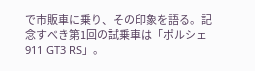で市販車に乗り、その印象を語る。記念すべき第1回の試乗車は「ポルシェ911 GT3 RS」。